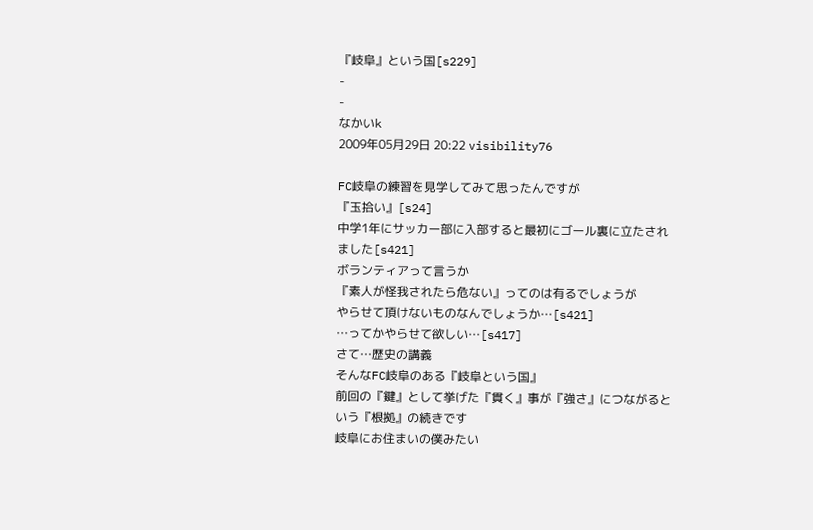『岐阜』という国[s229]
-
-
なかいk
2009年05月29日 20:22 visibility76

FC岐阜の練習を見学してみて思ったんですが
『玉拾い』[s24]
中学1年にサッカー部に入部すると最初にゴール裏に立たされました[s421]
ボランティアって言うか
『素人が怪我されたら危ない』ってのは有るでしょうが
やらせて頂けないものなんでしょうか…[s421]
…ってかやらせて欲しい…[s417]
さて…歴史の講義
そんなFC岐阜のある『岐阜という国』
前回の『鍵』として挙げた『貫く』事が『強さ』につながるという『根拠』の続きです
岐阜にお住まいの僕みたい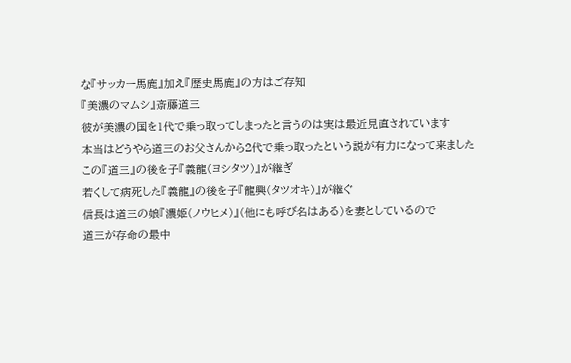な『サッカー馬鹿』加え『歴史馬鹿』の方はご存知
『美濃のマムシ』斎藤道三
彼が美濃の国を1代で乗っ取ってしまったと言うのは実は最近見直されています
本当はどうやら道三のお父さんから2代で乗っ取ったという説が有力になって来ました
この『道三』の後を子『義龍(ヨシタツ)』が継ぎ
若くして病死した『義龍』の後を子『龍興(タツオキ)』が継ぐ
信長は道三の娘『濃姫(ノウヒメ)』(他にも呼び名はある)を妻としているので
道三が存命の最中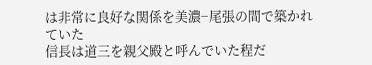は非常に良好な関係を美濃−尾張の間で築かれていた
信長は道三を親父殿と呼んでいた程だ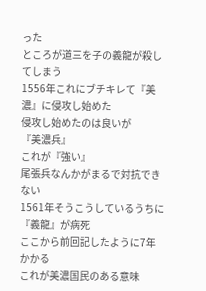った
ところが道三を子の義龍が殺してしまう
1556年これにブチキレて『美濃』に侵攻し始めた
侵攻し始めたのは良いが
『美濃兵』
これが『強い』
尾張兵なんかがまるで対抗できない
1561年そうこうしているうちに『義龍』が病死
ここから前回記したように7年かかる
これが美濃国民のある意味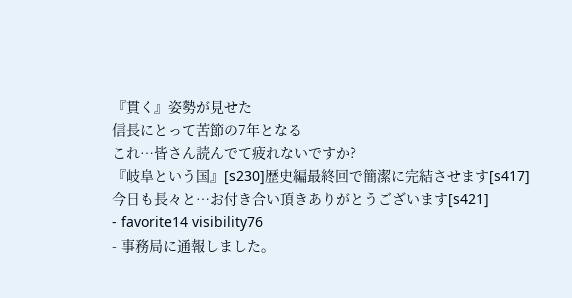『貫く』姿勢が見せた
信長にとって苦節の7年となる
これ…皆さん読んでて疲れないですか?
『岐阜という国』[s230]歴史編最終回で簡潔に完結させます[s417]
今日も長々と…お付き合い頂きありがとうございます[s421]
- favorite14 visibility76
- 事務局に通報しました。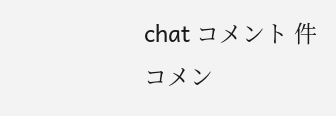chat コメント 件
コメン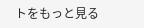トをもっと見る